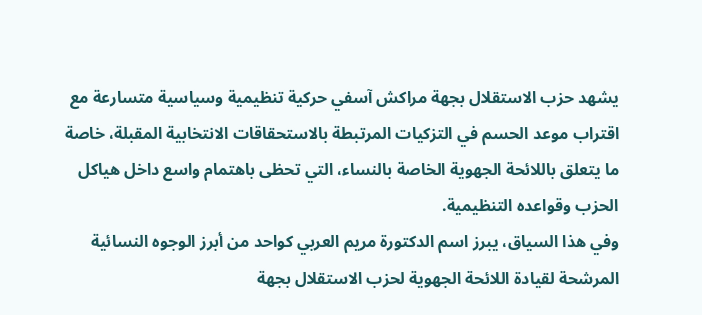يشهد حزب الاستقلال بجهة مراكش آسفي حركية تنظيمية وسياسية متسارعة مع اقتراب موعد الحسم في التزكيات المرتبطة بالاستحقاقات الانتخابية المقبلة، خاصة ما يتعلق باللائحة الجهوية الخاصة بالنساء، التي تحظى باهتمام واسع داخل هياكل الحزب وقواعده التنظيمية.
وفي هذا السياق، يبرز اسم الدكتورة مريم العربي كواحد من أبرز الوجوه النسائية المرشحة لقيادة اللائحة الجهوية لحزب الاستقلال بجهة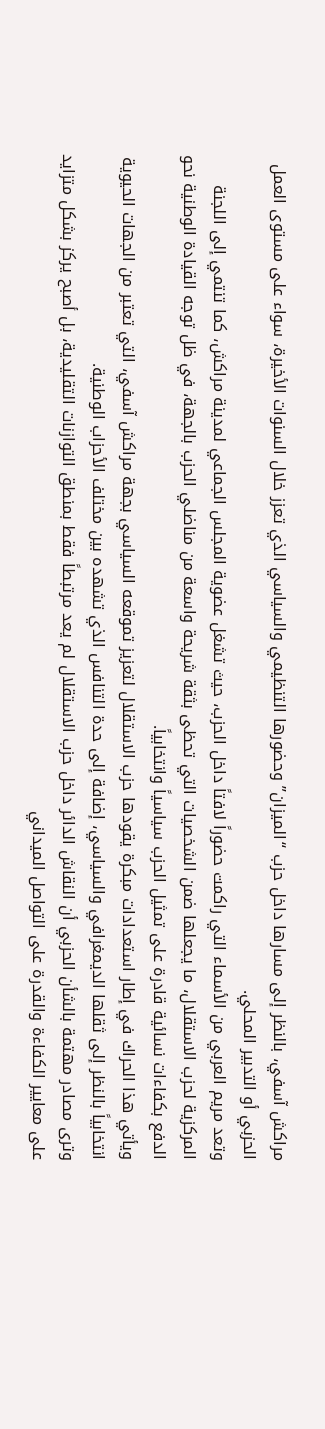مراكش آسفي، بالنظر إلى مسارها داخل حزب “الميزان” وحضورها التنظيمي والسياسي الذي تعزز خلال السنوات الأخيرة، سواء على مستوى العمل الحزبي أو التدبير المحلي.
وتعد مريم العربي من الأسماء التي راكمت حضوراً لافتاً داخل الحزب، حيث تشغل عضوية المجلس الجماعي لمدينة مراكش، كما تنتمي إلى اللجنة المركزية لحزب الاستقلال، ما يجعلها ضمن الشخصيات التي تحظى بثقة شريحة واسعة من مناضلي الحزب بالجهة، في ظل توجه القيادة الوطنية نحو الدفع بكفاءات نسائية قادرة على تمثيل الحزب سياسياً وانتخابياً.
ويأتي هذا الحراك في إطار استعدادات مبكرة يقودها حزب الاستقلال لتعزيز تموقعه السياسي بجهة مراكش آسفي، التي تعتبر من الجهات الحيوية انتخابياً بالنظر إلى ثقلها الديمغرافي والسياسي، إضافة إلى حدة التنافس الذي تشهده بين مختلف الأحزاب الوطنية.
وترى مصادر مهتمة بالشأن الحزبي أن النقاش الدائر داخل حزب الاستقلال لم يعد مرتبطاً فقط بمنطق التوازنات التقليدية، بل أصبح يركز بشكل متزايد على معايير الكفاءة والقدرة على التواصل الميداني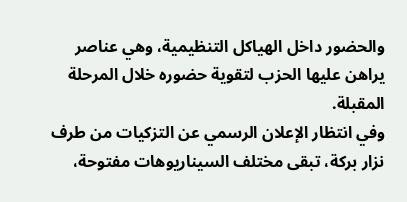والحضور داخل الهياكل التنظيمية، وهي عناصر يراهن عليها الحزب لتقوية حضوره خلال المرحلة المقبلة.
وفي انتظار الإعلان الرسمي عن التزكيات من طرف نزار بركة، تبقى مختلف السيناريوهات مفتوحة،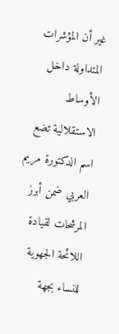غير أن المؤشرات المتداولة داخل الأوساط الاستقلالية تضع اسم الدكتورة مريم العربي ضمن أبرز المرشحات لقيادة اللائحة الجهوية للنساء بجهة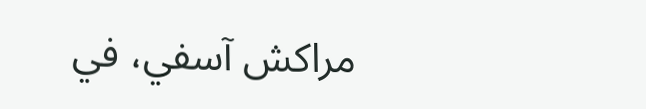مراكش آسفي، في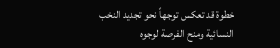خطوة قد تعكس توجهاً نحو تجديد النخب النسائية ومنح الفرصة لوجوه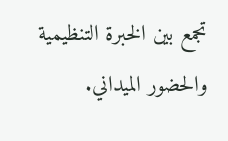تجمع بين الخبرة التنظيمية والحضور الميداني.